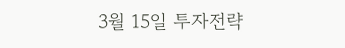3월 15일 투자전략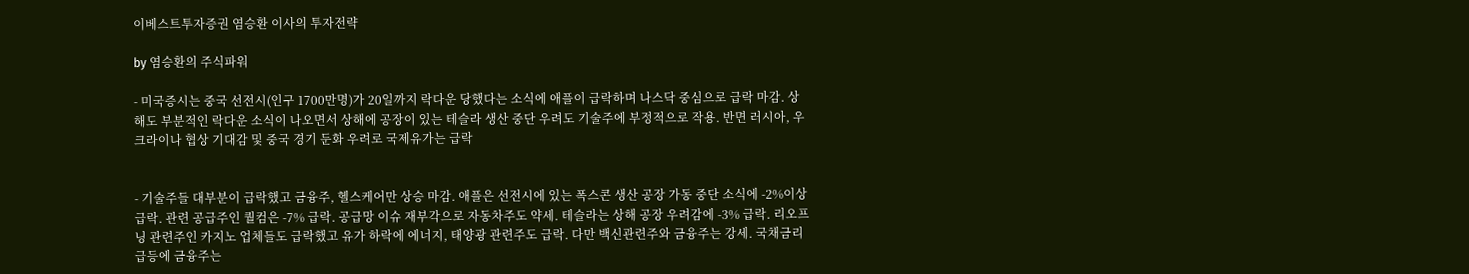이베스트투자증권 염승환 이사의 투자전략

by 염승환의 주식파워

- 미국증시는 중국 선전시(인구 1700만명)가 20일까지 락다운 당했다는 소식에 애플이 급락하며 나스닥 중심으로 급락 마감. 상해도 부분적인 락다운 소식이 나오면서 상해에 공장이 있는 테슬라 생산 중단 우려도 기술주에 부정적으로 작용. 반면 러시아, 우크라이나 협상 기대감 및 중국 경기 둔화 우려로 국제유가는 급락


- 기술주들 대부분이 급락했고 금융주, 헬스케어만 상승 마감. 애플은 선전시에 있는 폭스콘 생산 공장 가동 중단 소식에 -2%이상 급락. 관련 공급주인 퀄컴은 -7% 급락. 공급망 이슈 재부각으로 자동차주도 약세. 테슬라는 상해 공장 우려감에 -3% 급락. 리오프닝 관련주인 카지노 업체들도 급락했고 유가 하락에 에너지, 태양광 관련주도 급락. 다만 백신관련주와 금융주는 강세. 국채금리 급등에 금융주는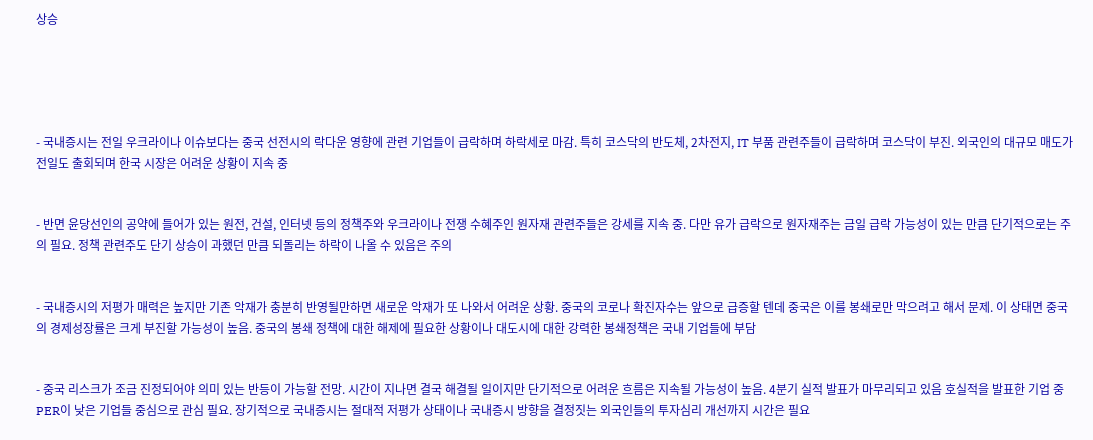상승





- 국내증시는 전일 우크라이나 이슈보다는 중국 선전시의 락다운 영향에 관련 기업들이 급락하며 하락세로 마감. 특히 코스닥의 반도체, 2차전지, IT 부품 관련주들이 급락하며 코스닥이 부진. 외국인의 대규모 매도가 전일도 출회되며 한국 시장은 어려운 상황이 지속 중


- 반면 윤당선인의 공약에 들어가 있는 원전, 건설, 인터넷 등의 정책주와 우크라이나 전쟁 수혜주인 원자재 관련주들은 강세를 지속 중. 다만 유가 급락으로 원자재주는 금일 급락 가능성이 있는 만큼 단기적으로는 주의 필요. 정책 관련주도 단기 상승이 과했던 만큼 되돌리는 하락이 나올 수 있음은 주의


- 국내증시의 저평가 매력은 높지만 기존 악재가 충분히 반영될만하면 새로운 악재가 또 나와서 어려운 상황. 중국의 코로나 확진자수는 앞으로 급증할 텐데 중국은 이를 봉쇄로만 막으려고 해서 문제. 이 상태면 중국의 경제성장률은 크게 부진할 가능성이 높음. 중국의 봉쇄 정책에 대한 해제에 필요한 상황이나 대도시에 대한 강력한 봉쇄정책은 국내 기업들에 부담


- 중국 리스크가 조금 진정되어야 의미 있는 반등이 가능할 전망. 시간이 지나면 결국 해결될 일이지만 단기적으로 어려운 흐름은 지속될 가능성이 높음. 4분기 실적 발표가 마무리되고 있음 호실적을 발표한 기업 중 PER이 낮은 기업들 중심으로 관심 필요. 장기적으로 국내증시는 절대적 저평가 상태이나 국내증시 방향을 결정짓는 외국인들의 투자심리 개선까지 시간은 필요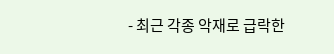- 최근 각종 악재로 급락한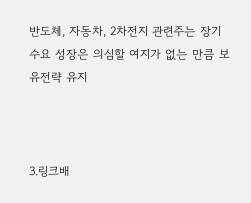반도체, 자동차, 2차전지 관련주는 장기 수요 성장은 의심할 여지가 없는 만큼 보유전략 유지



3.링크배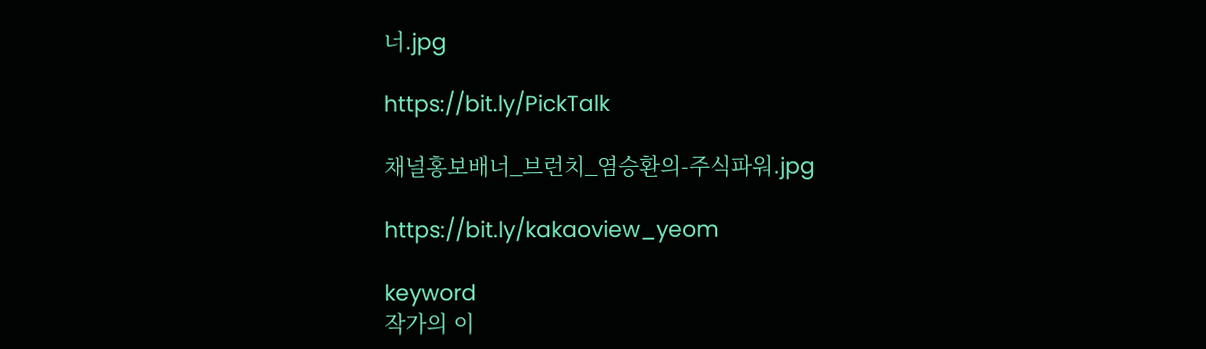너.jpg

https://bit.ly/PickTalk

채널홍보배너_브런치_염승환의-주식파워.jpg

https://bit.ly/kakaoview_yeom

keyword
작가의 이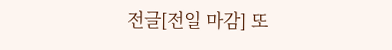전글[전일 마감] 또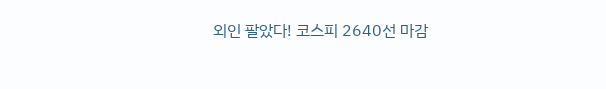외인 팔았다! 코스피 2640선 마감